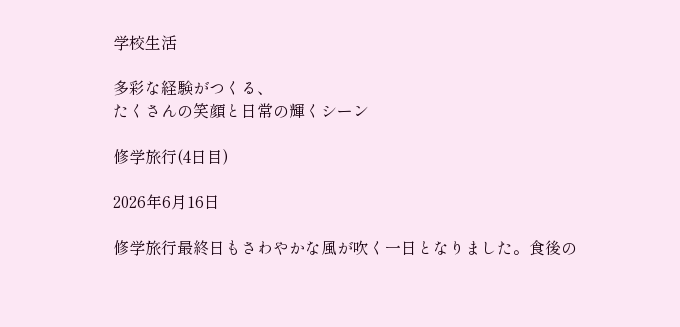学校生活

多彩な経験がつくる、
たくさんの笑顔と日常の輝くシーン

修学旅行(4日目)

2026年6月16日

修学旅行最終日もさわやかな風が吹く一日となりました。食後の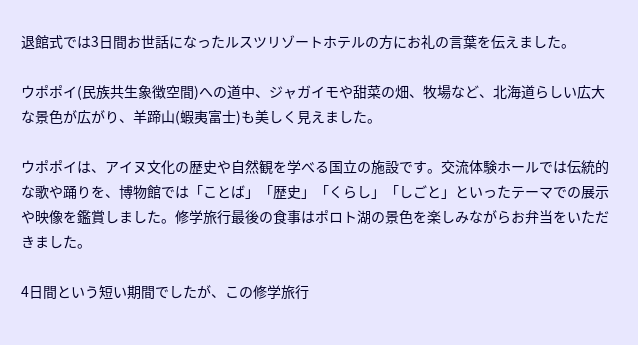退館式では3日間お世話になったルスツリゾートホテルの方にお礼の言葉を伝えました。

ウポポイ(民族共生象徴空間)への道中、ジャガイモや甜菜の畑、牧場など、北海道らしい広大な景色が広がり、羊蹄山(蝦夷富士)も美しく見えました。

ウポポイは、アイヌ文化の歴史や自然観を学べる国立の施設です。交流体験ホールでは伝統的な歌や踊りを、博物館では「ことば」「歴史」「くらし」「しごと」といったテーマでの展示や映像を鑑賞しました。修学旅行最後の食事はポロト湖の景色を楽しみながらお弁当をいただきました。

4日間という短い期間でしたが、この修学旅行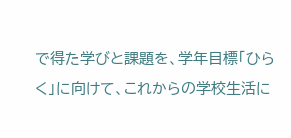で得た学びと課題を、学年目標「ひらく」に向けて、これからの学校生活に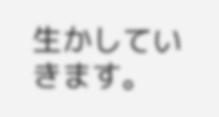生かしていきます。